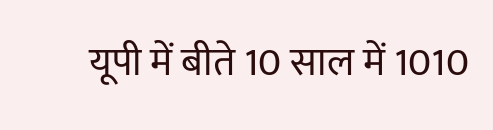यूपी में बीते 10 साल में 1010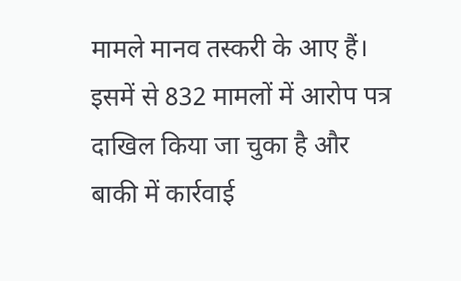मामले मानव तस्करी के आए हैं। इसमें से 832 मामलों में आरोप पत्र दाखिल किया जा चुका है और बाकी में कार्रवाई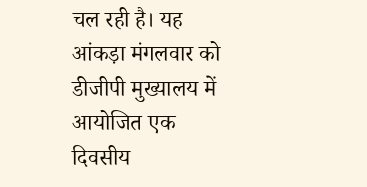चल रही है। यह आंकड़ा मंगलवार को डीजीपी मुख्यालय में आयोजित एक दिवसीय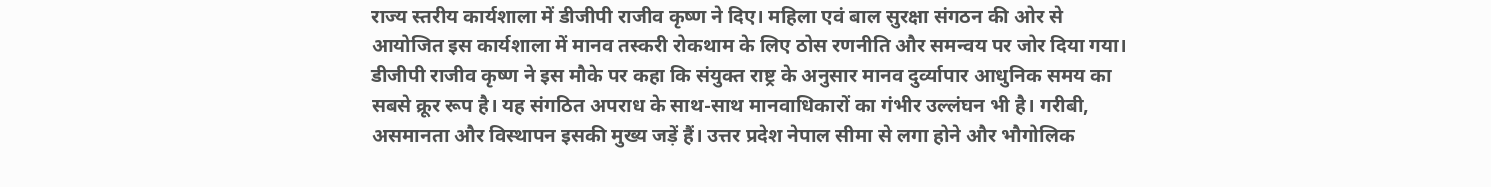राज्य स्तरीय कार्यशाला में डीजीपी राजीव कृष्ण ने दिए। महिला एवं बाल सुरक्षा संगठन की ओर से आयोजित इस कार्यशाला में मानव तस्करी रोकथाम के लिए ठोस रणनीति और समन्वय पर जोर दिया गया। डीजीपी राजीव कृष्ण ने इस मौके पर कहा कि संयुक्त राष्ट्र के अनुसार मानव दुर्व्यापार आधुनिक समय का सबसे क्रूर रूप है। यह संगठित अपराध के साथ-साथ मानवाधिकारों का गंभीर उल्लंघन भी है। गरीबी, असमानता और विस्थापन इसकी मुख्य जड़ें हैं। उत्तर प्रदेश नेपाल सीमा से लगा होने और भौगोलिक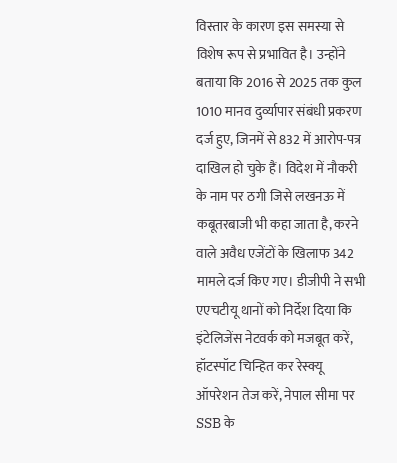विस्तार के कारण इस समस्या से विशेष रूप से प्रभावित है। उन्होंने बताया कि 2016 से 2025 तक कुल 1010 मानव दुर्व्यापार संबंधी प्रकरण दर्ज हुए, जिनमें से 832 में आरोप-पत्र दाखिल हो चुके हैं। विदेश में नौकरी के नाम पर ठगी जिसे लखनऊ में कबूतरबाजी भी कहा जाता है, करने वाले अवैध एजेंटों के खिलाफ 342 मामले दर्ज किए गए। डीजीपी ने सभी एएचटीयू थानों को निर्देश दिया कि इंटेलिजेंस नेटवर्क को मजबूत करें, हॉटस्पॉट चिन्हित कर रेस्क्यू ऑपरेशन तेज करें, नेपाल सीमा पर SSB के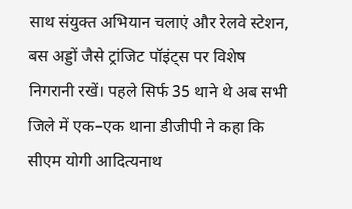साथ संयुक्त अभियान चलाएं और रेलवे स्टेशन, बस अड्डों जैसे ट्रांजिट पॉइंट्स पर विशेष निगरानी रखें। पहले सिर्फ 35 थाने थे अब सभी जिले में एक–एक थाना डीजीपी ने कहा कि सीएम योगी आदित्यनाथ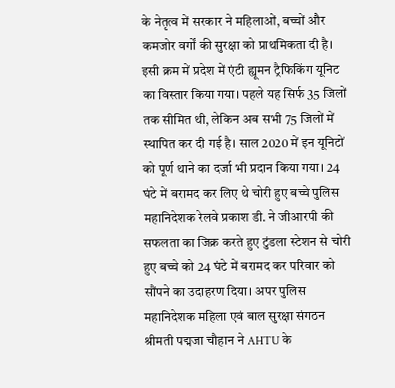के नेतृत्व में सरकार ने महिलाओं, बच्चों और कमजोर वर्गों की सुरक्षा को प्राथमिकता दी है। इसी क्रम में प्रदेश में एंटी ह्यूमन ट्रैफिकिंग यूनिट का विस्तार किया गया। पहले यह सिर्फ 35 जिलों तक सीमित थी, लेकिन अब सभी 75 जिलों में स्थापित कर दी गई है। साल 2020 में इन यूनिटों को पूर्ण थाने का दर्जा भी प्रदान किया गया। 24 घंटे में बरामद कर लिए थे चोरी हुए बच्चे पुलिस महानिदेशक रेलवे प्रकाश डी. ने जीआरपी की सफलता का जिक्र करते हुए टुंडला स्टेशन से चोरी हुए बच्चे को 24 घंटे में बरामद कर परिवार को सौंपने का उदाहरण दिया। अपर पुलिस महानिदेशक महिला एवं बाल सुरक्षा संगठन श्रीमती पद्मजा चौहान ने AHTU के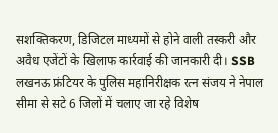सशक्तिकरण, डिजिटल माध्यमों से होने वाली तस्करी और अवैध एजेंटों के खिलाफ कार्रवाई की जानकारी दी। SSB लखनऊ फ्रंटियर के पुलिस महानिरीक्षक रत्न संजय ने नेपाल सीमा से सटे 6 जिलों में चलाए जा रहे विशेष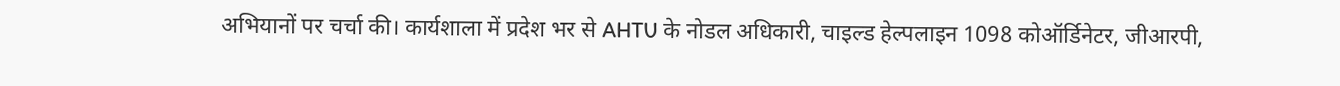अभियानों पर चर्चा की। कार्यशाला में प्रदेश भर से AHTU के नोडल अधिकारी, चाइल्ड हेल्पलाइन 1098 कोऑर्डिनेटर, जीआरपी,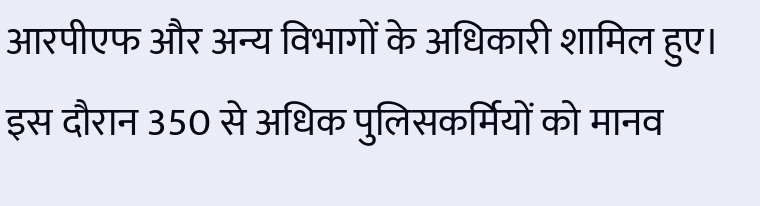आरपीएफ और अन्य विभागों के अधिकारी शामिल हुए। इस दौरान 350 से अधिक पुलिसकर्मियों को मानव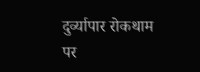दुर्व्यापार रोकथाम पर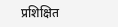प्रशिक्षित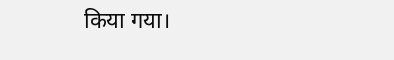किया गया।